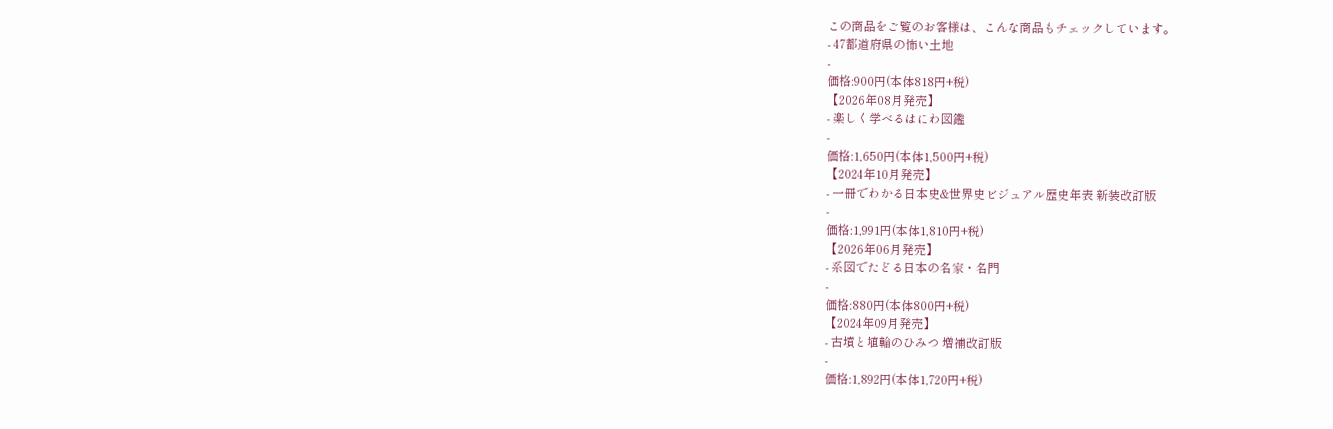この商品をご覧のお客様は、こんな商品もチェックしています。
- 47都道府県の怖い土地
-
価格:900円(本体818円+税)
【2026年08月発売】
- 楽しく学べるはにわ図鑑
-
価格:1,650円(本体1,500円+税)
【2024年10月発売】
- 一冊でわかる日本史&世界史ビジュアル歴史年表 新装改訂版
-
価格:1,991円(本体1,810円+税)
【2026年06月発売】
- 系図でたどる日本の名家・名門
-
価格:880円(本体800円+税)
【2024年09月発売】
- 古墳と埴輪のひみつ 増補改訂版
-
価格:1,892円(本体1,720円+税)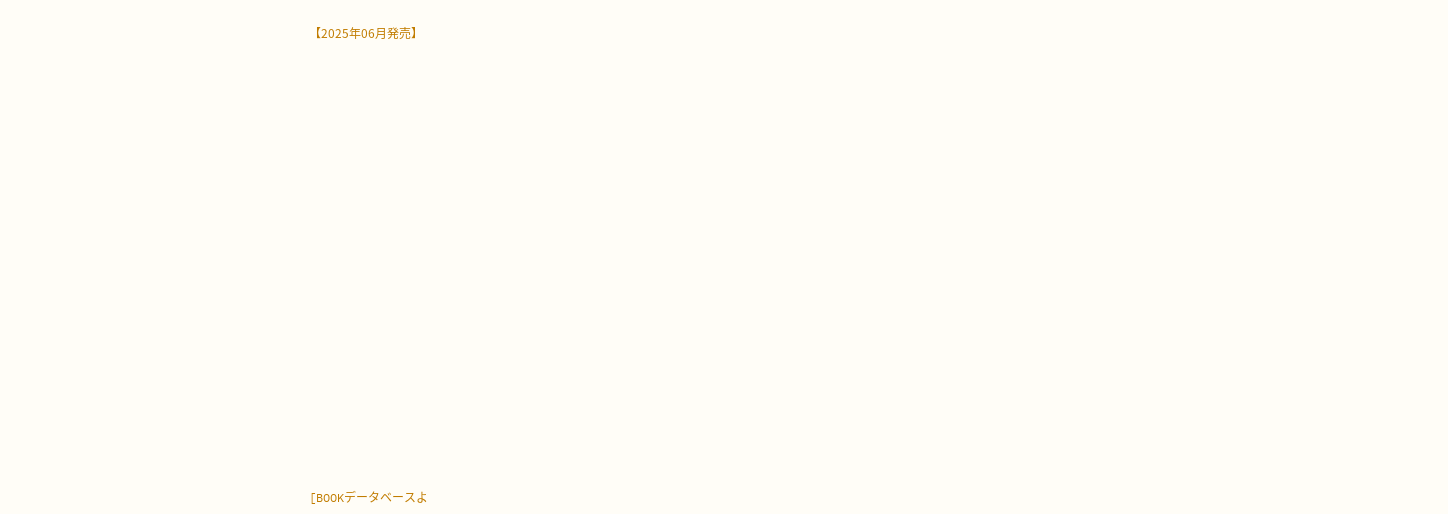【2025年06月発売】


























[BOOKデータベースよ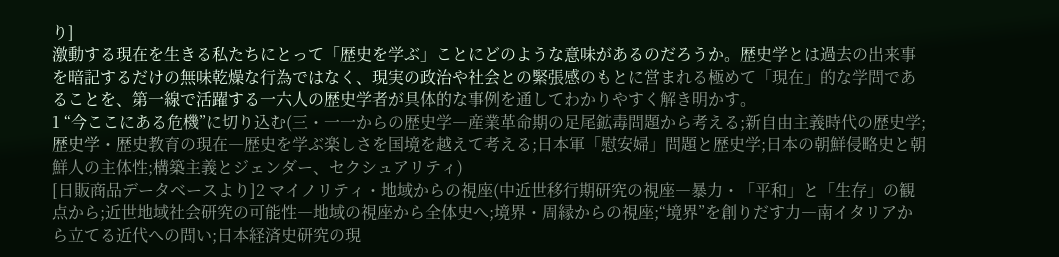り]
激動する現在を生きる私たちにとって「歴史を学ぶ」ことにどのような意味があるのだろうか。歴史学とは過去の出来事を暗記するだけの無味乾燥な行為ではなく、現実の政治や社会との緊張感のもとに営まれる極めて「現在」的な学問であることを、第一線で活躍する一六人の歴史学者が具体的な事例を通してわかりやすく解き明かす。
1 “今ここにある危機”に切り込む(三・一一からの歴史学―産業革命期の足尾鉱毒問題から考える;新自由主義時代の歴史学;歴史学・歴史教育の現在―歴史を学ぶ楽しさを国境を越えて考える;日本軍「慰安婦」問題と歴史学;日本の朝鮮侵略史と朝鮮人の主体性;構築主義とジェンダー、セクシュアリティ)
[日販商品データベースより]2 マイノリティ・地域からの視座(中近世移行期研究の視座―暴力・「平和」と「生存」の観点から;近世地域社会研究の可能性―地域の視座から全体史へ;境界・周縁からの視座;“境界”を創りだす力―南イタリアから立てる近代への問い;日本経済史研究の現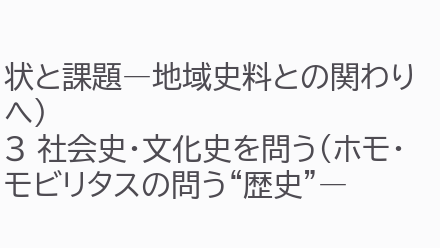状と課題―地域史料との関わりへ)
3 社会史・文化史を問う(ホモ・モビリタスの問う“歴史”―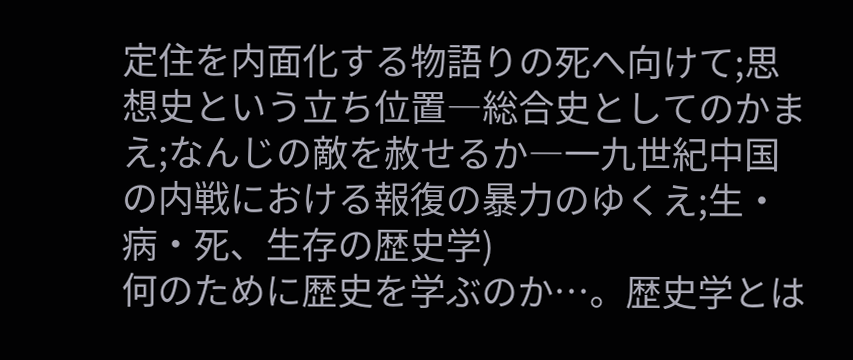定住を内面化する物語りの死へ向けて;思想史という立ち位置―総合史としてのかまえ;なんじの敵を赦せるか―一九世紀中国の内戦における報復の暴力のゆくえ;生・病・死、生存の歴史学)
何のために歴史を学ぶのか…。歴史学とは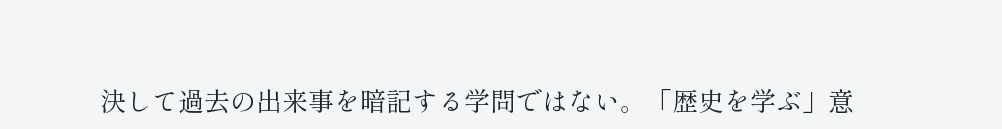決して過去の出来事を暗記する学問ではない。「歴史を学ぶ」意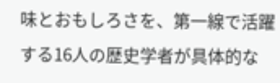味とおもしろさを、第一線で活躍する16人の歴史学者が具体的な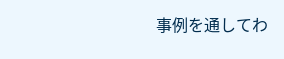事例を通してわ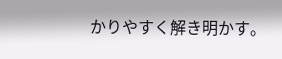かりやすく解き明かす。